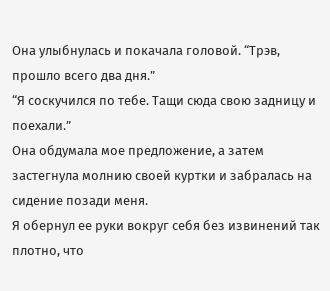Она улыбнулась и покачала головой. “Трэв, прошло всего два дня.”
“Я соскучился по тебе. Тащи сюда свою задницу и поехали.”
Она обдумала мое предложение, а затем застегнула молнию своей куртки и забралась на сидение позади меня.
Я обернул ее руки вокруг себя без извинений так плотно, что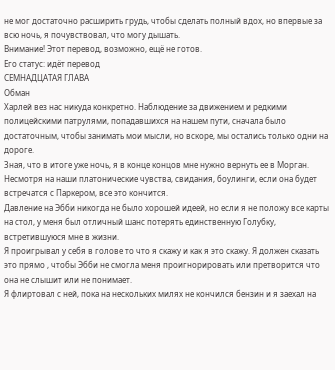не мог достаточно расширить грудь, чтобы сделать полный вдох, но впервые за всю ночь, я почувствовал, что могу дышать.
Внимание! Этот перевод, возможно, ещё не готов.
Его статус: идёт перевод
СЕМНАДЦАТАЯ ГЛАВА
Обман
Харлей вез нас никуда конкретно. Наблюдение за движением и редкими полицейскими патрулями, попадавшихся на нашем пути, сначала было достаточным, чтобы занимать мои мысли, но вскоре, мы остались только одни на дороге.
Зная, что в итоге уже ночь, я в конце концов мне нужно вернуть ее в Морган. Несмотря на наши платонические чувства, свидания, боулинги, если она будет встречатся с Паркером, все это кончится.
Давление на Эбби никогда не было хорошей идеей, но если я не положу все карты на стол, у меня был отличный шанс потерять единственную Голубку, встретившуюся мне в жизни.
Я проигрывал у себя в голове то что я скажу и как я это скажу. Я должен сказать это прямо , чтобы Эбби не смогла меня проигнорировать или претворится что она не слышит или не понимает.
Я флиртовал с ней, пока на нескольких милях не кончился бензин и я заехал на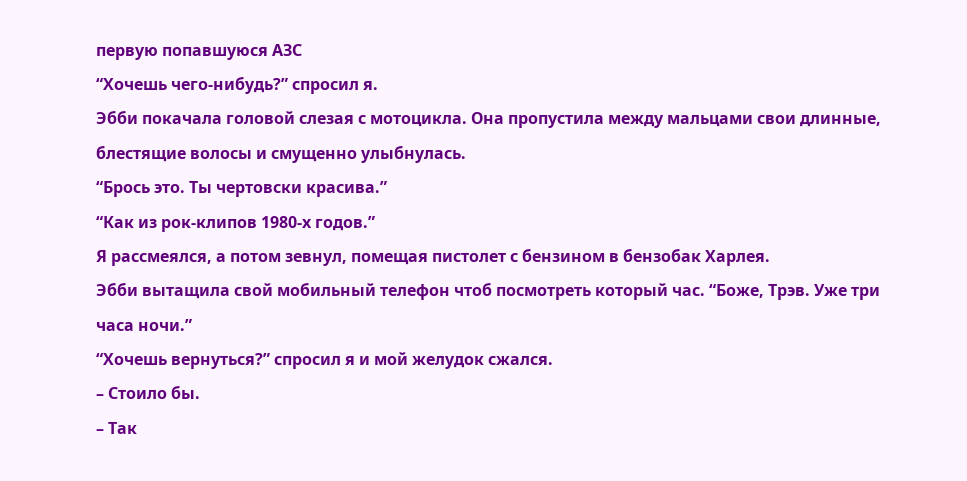первую попавшуюся АЗС
“Хочешь чего-нибудь?” спросил я.
Эбби покачала головой слезая с мотоцикла. Она пропустила между мальцами свои длинные, блестящие волосы и смущенно улыбнулась.
“Брось это. Ты чертовски красива.”
“Как из рок-клипов 1980-х годов.”
Я рассмеялся, а потом зевнул, помещая пистолет с бензином в бензобак Харлея.
Эбби вытащила свой мобильный телефон чтоб посмотреть который час. “Боже, Трэв. Уже три часа ночи.”
“Хочешь вернуться?” спросил я и мой желудок сжался.
– Стоило бы.
– Так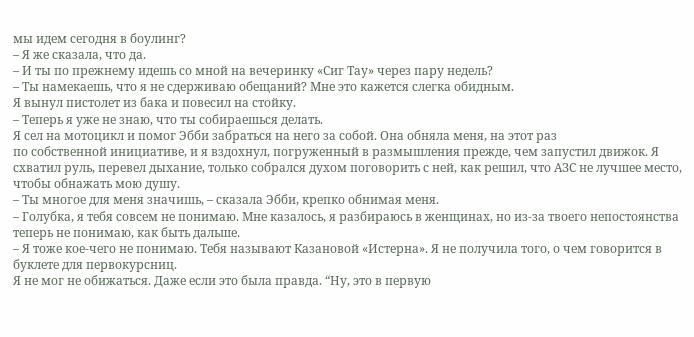мы идем сегодня в боулинг?
– Я же сказала, что да.
– И ты по прежнему идешь со мной на вечеринку «Сиг Тау» через пару недель?
– Ты намекаешь, что я не сдерживаю обещаний? Мне это кажется слегка обидным.
Я вынул пистолет из бака и повесил на стойку.
– Теперь я уже не знаю, что ты собираешься делать.
Я сел на мотоцикл и помог Эбби забраться на него за собой. Она обняла меня, на этот раз
по собственной инициативе, и я вздохнул, погруженный в размышления прежде, чем запустил движок. Я схватил руль, перевел дыхание, только собрался духом поговорить с ней, как решил, что АЗС не лучшее место, чтобы обнажать мою душу.
– Ты многое для меня значишь, – сказала Эбби, крепко обнимая меня.
– Голубка, я тебя совсем не понимаю. Мне казалось, я разбираюсь в женщинах, но из-за твоего непостоянства теперь не понимаю, как быть дальше.
– Я тоже кое-чего не понимаю. Тебя называют Казановой «Истерна». Я не получила того, о чем говорится в буклете для первокурсниц.
Я не мог не обижаться. Даже если это была правда. “Ну, это в первую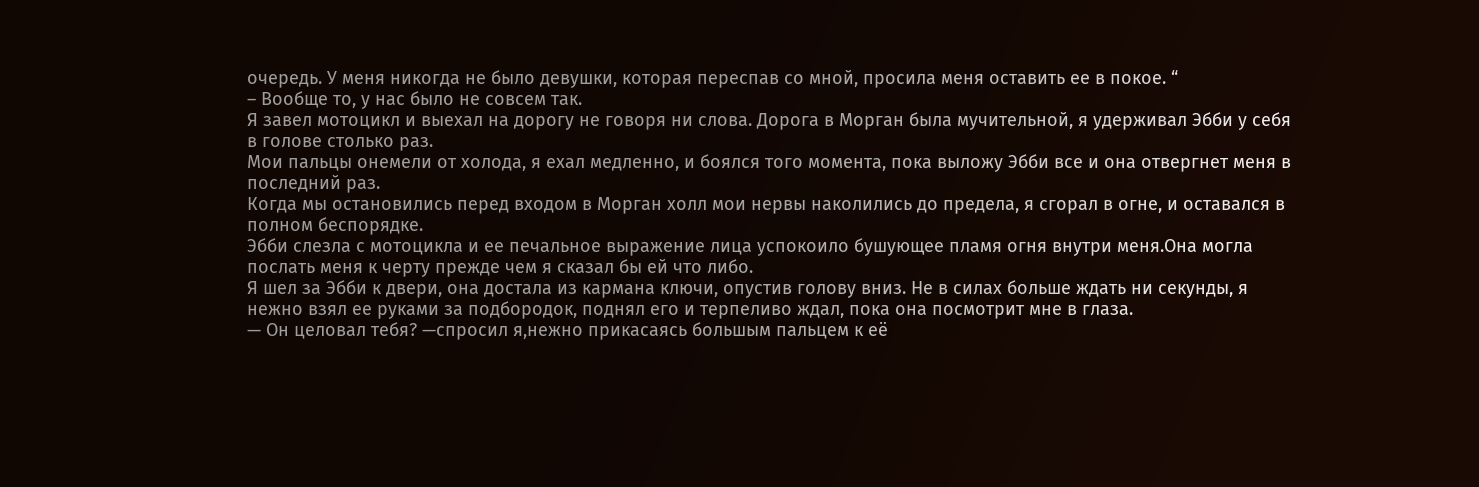очередь. У меня никогда не было девушки, которая переспав со мной, просила меня оставить ее в покое. “
– Вообще то, у нас было не совсем так.
Я завел мотоцикл и выехал на дорогу не говоря ни слова. Дорога в Морган была мучительной, я удерживал Эбби у себя в голове столько раз.
Мои пальцы онемели от холода, я ехал медленно, и боялся того момента, пока выложу Эбби все и она отвергнет меня в последний раз.
Когда мы остановились перед входом в Морган холл мои нервы наколились до предела, я сгорал в огне, и оставался в полном беспорядке.
Эбби слезла с мотоцикла и ее печальное выражение лица успокоило бушующее пламя огня внутри меня.Она могла послать меня к черту прежде чем я сказал бы ей что либо.
Я шел за Эбби к двери, она достала из кармана ключи, опустив голову вниз. Не в силах больше ждать ни секунды, я нежно взял ее руками за подбородок, поднял его и терпеливо ждал, пока она посмотрит мне в глаза.
— Он целовал тебя? —спросил я,нежно прикасаясь большым пальцем к её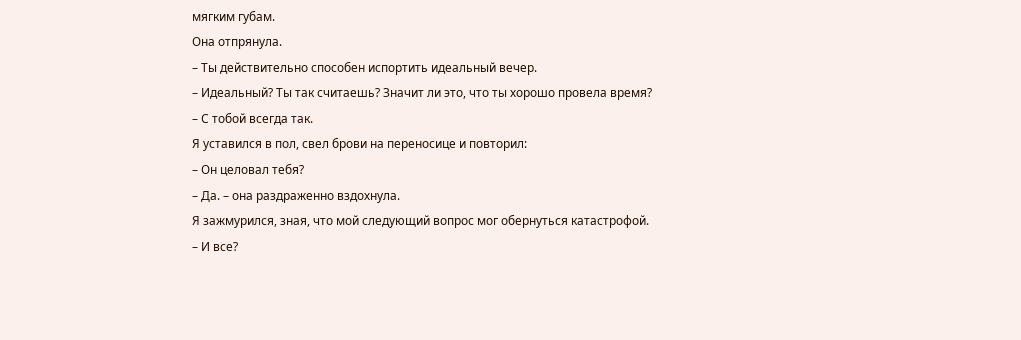мягким губам.
Она отпрянула.
– Ты действительно способен испортить идеальный вечер.
– Идеальный? Ты так считаешь? Значит ли это, что ты хорошо провела время?
– С тобой всегда так.
Я уставился в пол, свел брови на переносице и повторил:
– Он целовал тебя?
– Да. – она раздраженно вздохнула.
Я зажмурился, зная, что мой следующий вопрос мог обернуться катастрофой.
– И все?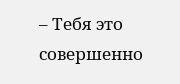– Тебя это совершенно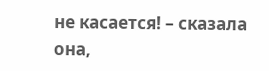не касается! – сказала она,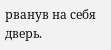рванув на себя дверь.